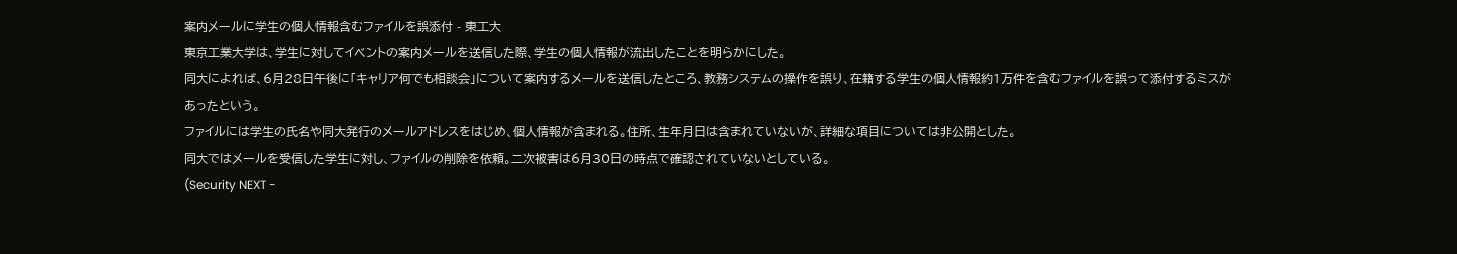案内メールに学生の個人情報含むファイルを誤添付 - 東工大
東京工業大学は、学生に対してイベントの案内メールを送信した際、学生の個人情報が流出したことを明らかにした。
同大によれば、6月28日午後に「キャリア何でも相談会」について案内するメールを送信したところ、教務システムの操作を誤り、在籍する学生の個人情報約1万件を含むファイルを誤って添付するミスがあったという。
ファイルには学生の氏名や同大発行のメールアドレスをはじめ、個人情報が含まれる。住所、生年月日は含まれていないが、詳細な項目については非公開とした。
同大ではメールを受信した学生に対し、ファイルの削除を依頼。二次被害は6月30日の時点で確認されていないとしている。
(Security NEXT -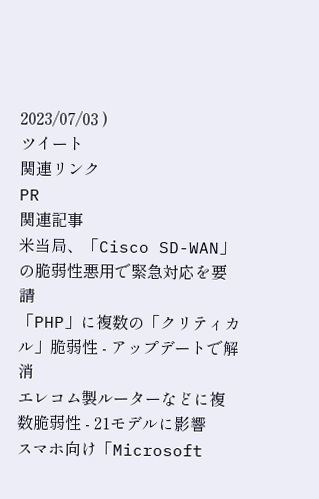2023/07/03 )
ツイート
関連リンク
PR
関連記事
米当局、「Cisco SD-WAN」の脆弱性悪用で緊急対応を要請
「PHP」に複数の「クリティカル」脆弱性 - アップデートで解消
エレコム製ルーターなどに複数脆弱性 - 21モデルに影響
スマホ向け「Microsoft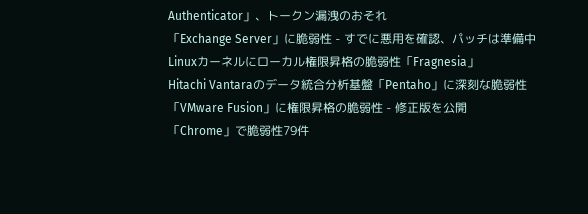Authenticator」、トークン漏洩のおそれ
「Exchange Server」に脆弱性 - すでに悪用を確認、パッチは準備中
Linuxカーネルにローカル権限昇格の脆弱性「Fragnesia」
Hitachi Vantaraのデータ統合分析基盤「Pentaho」に深刻な脆弱性
「VMware Fusion」に権限昇格の脆弱性 - 修正版を公開
「Chrome」で脆弱性79件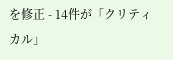を修正 - 14件が「クリティカル」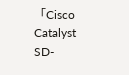「Cisco Catalyst SD-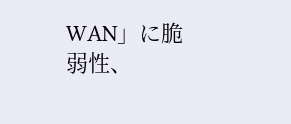WAN」に脆弱性、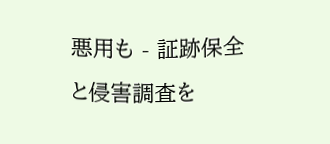悪用も - 証跡保全と侵害調査を